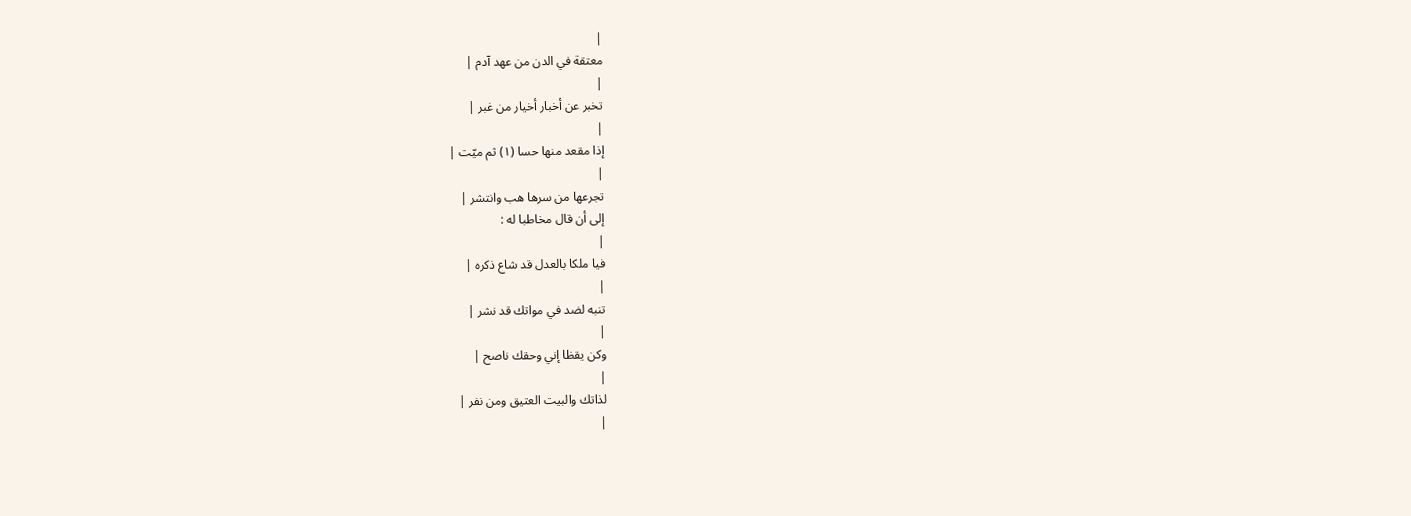|
معتقة في الدن من عهد آدم |
|
تخبر عن أخبار أخيار من غبر |
|
إذا مقعد منها حسا (١) ثم ميّت |
|
تجرعها من سرها هب وانتشر |
إلى أن قال مخاطبا له :
|
فيا ملكا بالعدل قد شاع ذكره |
|
تنبه لضد في مواتك قد نشر |
|
وكن يقظا إني وحقك ناصح |
|
لذاتك والبيت العتيق ومن نفر |
|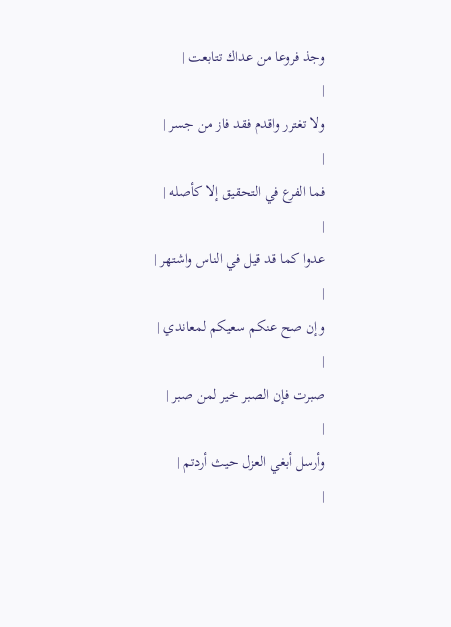وجذ فروعا من عداك تتابعت |
|
ولا تغترر واقدم فقد فاز من جسر |
|
فما الفرع في التحقيق إلا كأصله |
|
عدوا كما قد قيل في الناس واشتهر |
|
وإن صح عنكم سعيكم لمعاندي |
|
صبرت فإن الصبر خير لمن صبر |
|
وأرسل أبغي العزل حيث أردتم |
|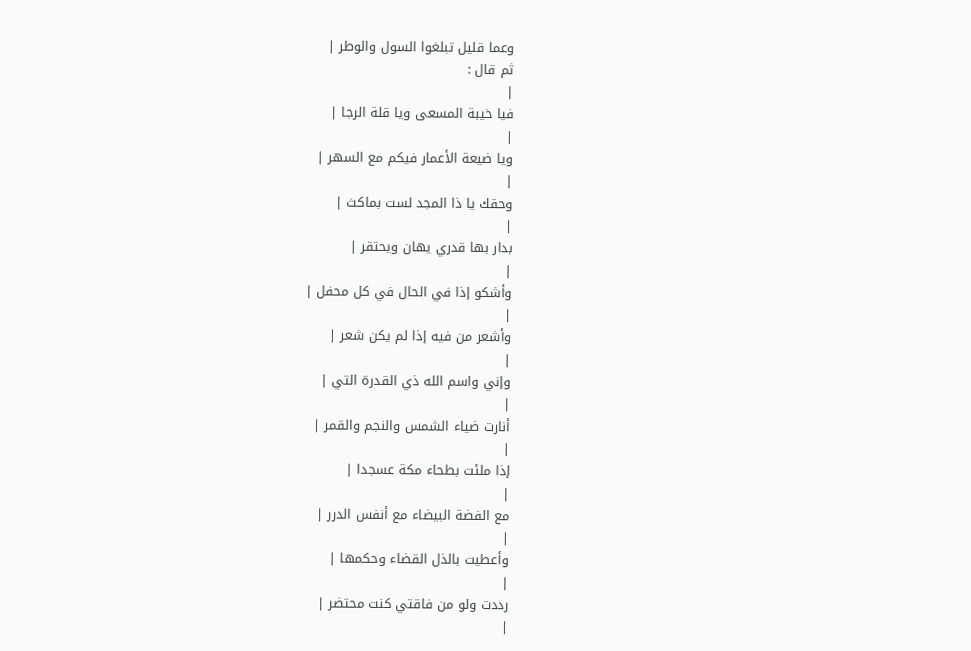وعما قليل تبلغوا السول والوطر |
ثم قال :
|
فيا خيبة المسعى ويا قلة الرجا |
|
ويا ضيعة الأعمار فيكم مع السهر |
|
وحقك يا ذا المجد لست بماكث |
|
بدار بها قدري يهان ويحتقر |
|
وأشكو إذا في الحال في كل محفل |
|
وأشعر من فيه إذا لم يكن شعر |
|
وإني واسم الله ذي القدرة التي |
|
أنارت ضياء الشمس والنجم والقمر |
|
إذا ملئت بطحاء مكة عسجدا |
|
مع الفضة البيضاء مع أنفس الدرر |
|
وأعطيت بالذل القضاء وحكمها |
|
رددت ولو من فاقتي كنت محتضر |
|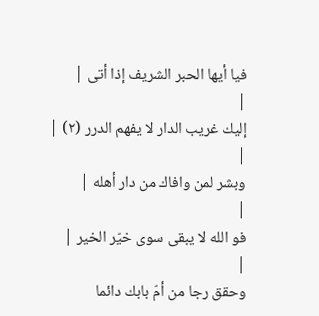فيا أيها الحبر الشريف إذا أتى |
|
إليك غريب الدار لا يفهم الدرر (٢) |
|
وبشر لمن وافاك من دار أهله |
|
فو الله لا يبقى سوى خيّر الخير |
|
وحقق رجا من أمّ بابك دائما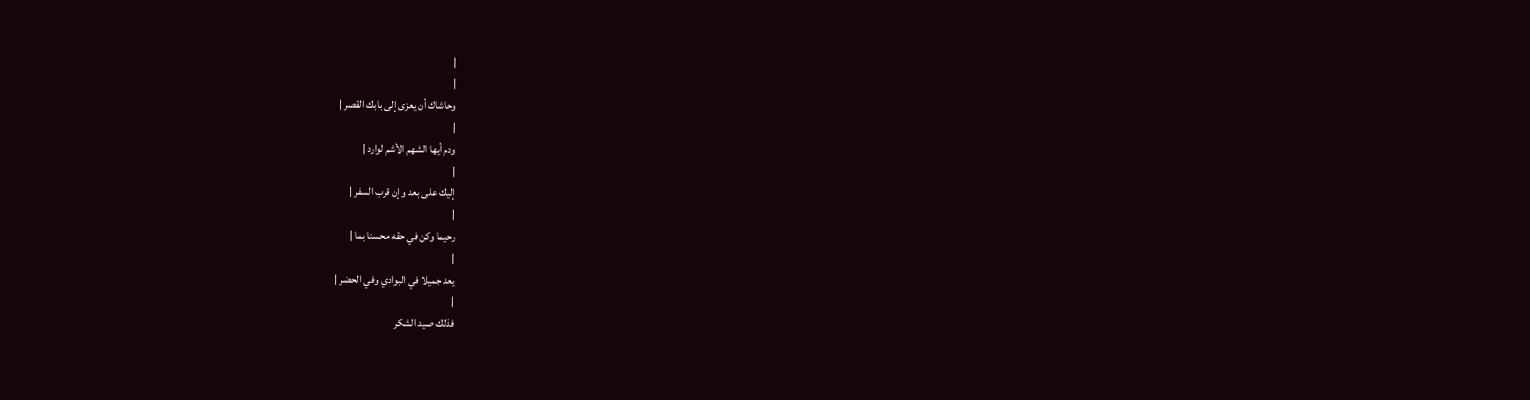|
|
وحاشاك أن يعزى إلى بابك القصر |
|
ودم أيها الشهم الأشم لوارد |
|
إليك على بعد وإن قرب السفر |
|
رحيما وكن في حقه محسنا بما |
|
يعد جميلا في البوادي وفي الحضر |
|
فذلك صيد الشكر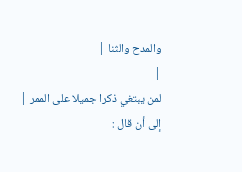والمدح والثنا |
|
لمن يبتغي ذكرا جميلا على الممر |
إلى أن قال :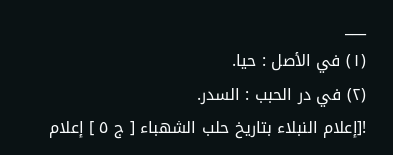___
(١) في الأصل : حيا.
(٢) في در الحبب : السدر.
![إعلام النبلاء بتاريخ حلب الشهباء [ ج ٥ ] إعلام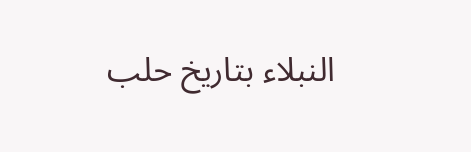النبلاء بتاريخ حلب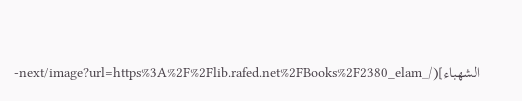الشهباء](/_next/image?url=https%3A%2F%2Flib.rafed.net%2FBooks%2F2380_elam-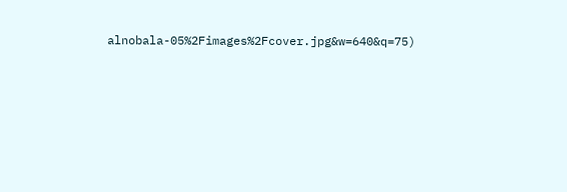alnobala-05%2Fimages%2Fcover.jpg&w=640&q=75)